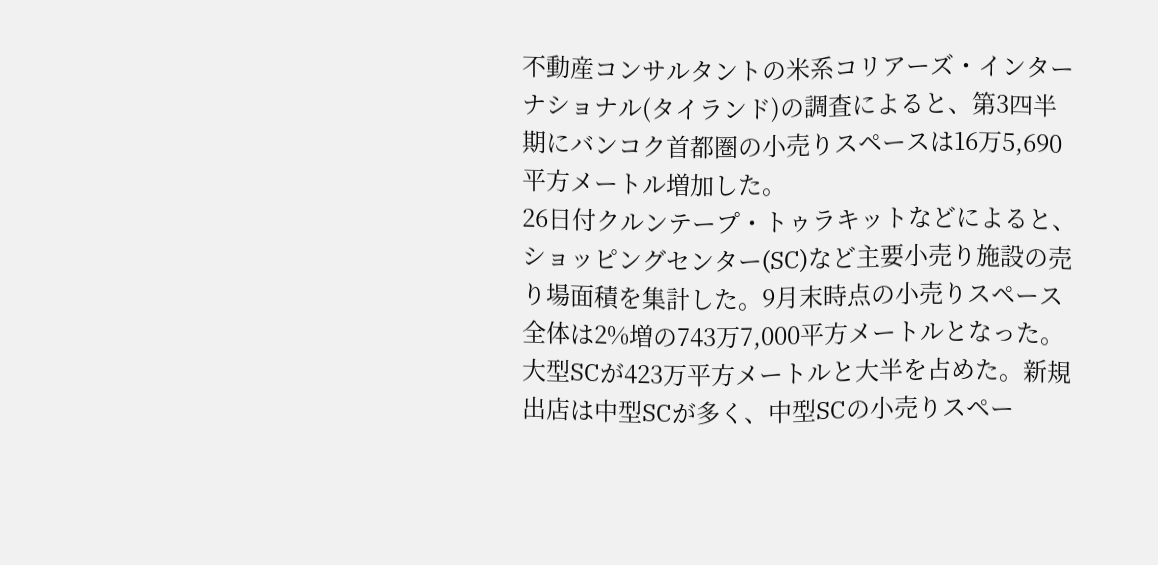不動産コンサルタントの米系コリアーズ・インターナショナル(タイランド)の調査によると、第3四半期にバンコク首都圏の小売りスペースは16万5,690平方メートル増加した。
26日付クルンテープ・トゥラキットなどによると、ショッピングセンター(SC)など主要小売り施設の売り場面積を集計した。9月末時点の小売りスペース全体は2%増の743万7,000平方メートルとなった。
大型SCが423万平方メートルと大半を占めた。新規出店は中型SCが多く、中型SCの小売りスペー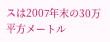スは2007年末の30万平方メートル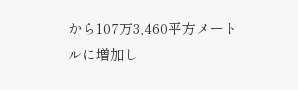から107万3,460平方メートルに増加し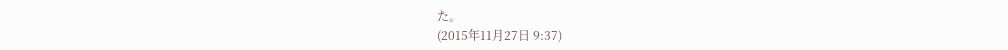た。
(2015年11月27日 9:37)